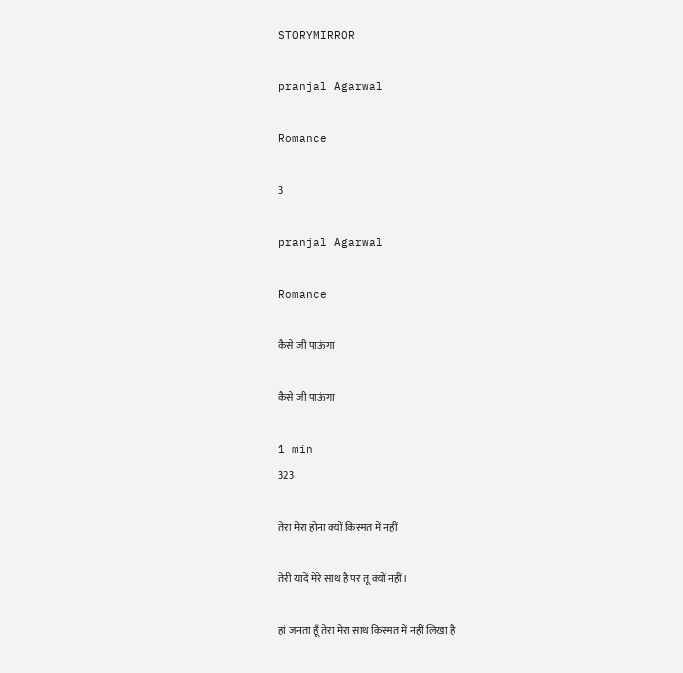STORYMIRROR

pranjal Agarwal

Romance

3

pranjal Agarwal

Romance

कैसे जी पाऊंगा

कैसे जी पाऊंगा

1 min
323

तेरा मेरा होना क्यों किस्मत में नहीं

तेरी यादें मेरे साथ है पर तू क्यों नहीं।

हां जनता हूँ तेरा मेरा साथ किस्मत में नहीं लिखा है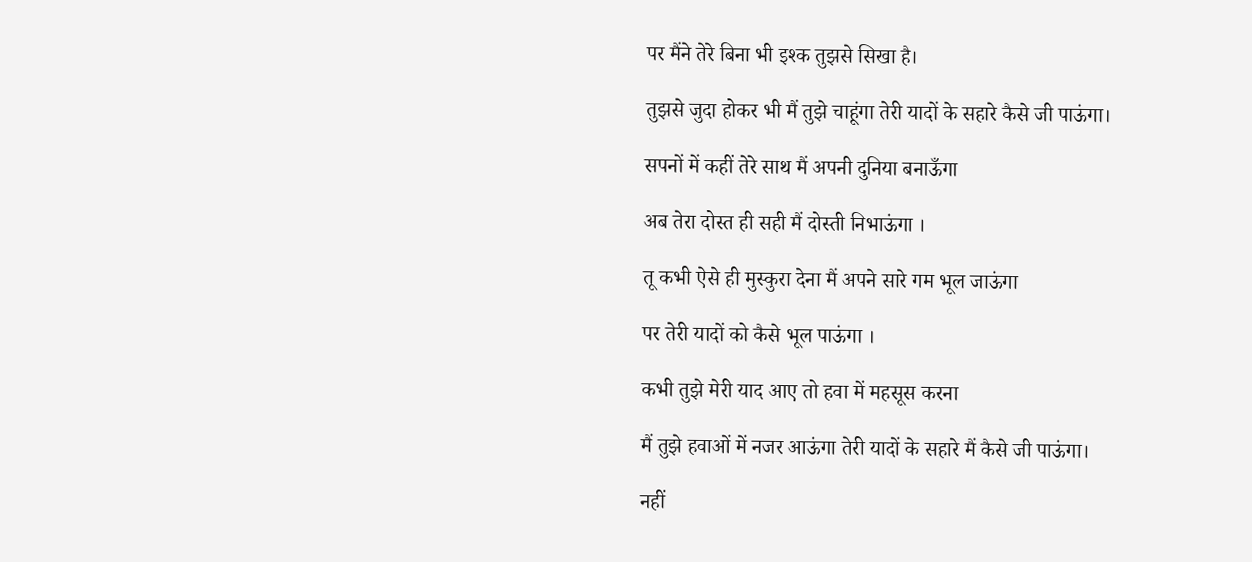पर मैंने तेरे बिना भी इश्क तुझसे सिखा है।

तुझसे जुदा होकर भी मैं तुझे चाहूंगा तेरी यादों के सहारे कैसे जी पाऊंगा।

सपनों में कहीं तेरे साथ मैं अपनी दुनिया बनाऊँगा

अब तेरा दोस्त ही सही मैं दोस्ती निभाऊंगा ।

तू कभी ऐसे ही मुस्कुरा देना मैं अपने सारे गम भूल जाऊंगा

पर तेरी यादों को कैसे भूल पाऊंगा ।

कभी तुझे मेरी याद आए तो हवा में महसूस करना

मैं तुझे हवाओं में नजर आऊंगा तेरी यादों के सहारे मैं कैसे जी पाऊंगा।

नहीं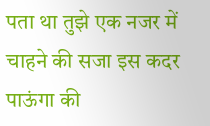पता था तुझे एक नजर में चाहने की सजा इस कदर पाऊंगा की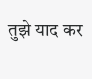तुझे याद कर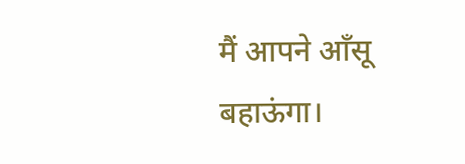मैं आपने आँसू बहाऊंगा।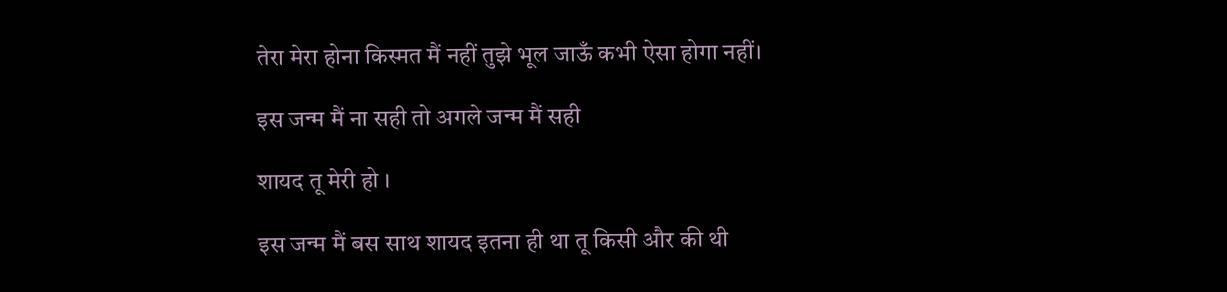तेरा मेरा होना किस्मत मैं नहीं तुझे भूल जाऊँ कभी ऐसा होगा नहीं।

इस जन्म मैं ना सही तो अगले जन्म मैं सही

शायद तू मेरी हो ।

इस जन्म मैं बस साथ शायद इतना ही था तू किसी और की थी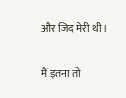और जिद मेरी थी।

मैं इतना तो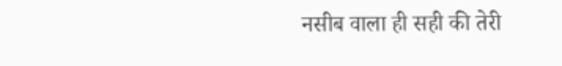नसीब वाला ही सही की तेरी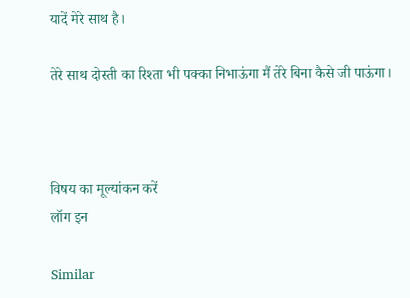यादें मेरे साथ है।

तेरे साथ दोस्ती का रिश्ता भी पक्का निभाऊंगा मैं तेरे बिना कैसे जी पाऊंगा।



विषय का मूल्यांकन करें
लॉग इन

Similar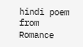hindi poem from Romance